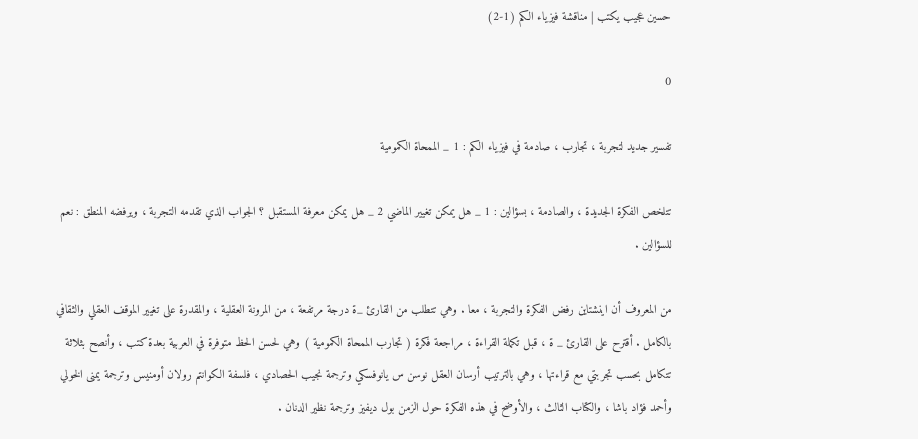حسين عجيب يكتب | مناقشة فيزياء الكم (1-2)

0

تفسير جديد لتجربة ، تجارب ، صادمة في فيزياء الكم : 1 _ الممحاة الكمومية

تتلخص الفكرة الجديدة ، والصادمة ، بسؤالين : 1 _ هل يمكن تغيير الماضي 2 _ هل يمكن معرفة المستقبل ؟ الجواب الذي تقدمه التجربة ، ويرفضه المنطق : نعم للسؤالين .

من المعروف أن اينشتاين رفض الفكرة والتجربة ، معا . وهي تتطلب من القارئ _ة درجة مرتفعة ، من المرونة العقلية ، والمقدرة على تغيير الموقف العقلي والثقافي بالكامل . أقترح على القارئ _ ة ، قبل تكملة القراءة ، مراجعة فكرة ( تجارب الممحاة الكمومية ) وهي لحسن الحظ متوفرة في العربية بعدة كتب ، وأنصح بثلاثة تتكامل بحسب تجربتي مع قراءتها ، وهي بالترتيب أرسان العقل نوسن س يانوفسكي وترجمة نجيب الحصادي ، فلسفة الكوانتم رولان أومنيس وترجمة يمنى الخولي وأحمد فؤاد باشا ، والكتاب الثالث ، والأوضح في هذه الفكرة حول الزمن بول ديفيز وترجمة نظير الدنان .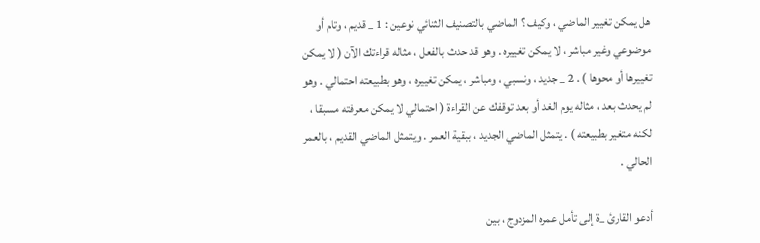هل يمكن تغيير الماضي ، وكيف ؟ الماضي بالتصنيف الثنائي نوعين : 1 _ قديم ، وتام أو موضوعي وغير مباشر ، لا يمكن تغييره . وهو قد حدث بالفعل ، مثاله قراءتك الآن ( لا يمكن تغييرها أو محوها ) . 2 _ جديد ، ونسبي ، ومباشر ، يمكن تغييره ، وهو بطبيعته احتمالي . وهو لم يحدث بعد ، مثاله يوم الغد أو بعد توقفك عن القراءة ( احتمالي لا يمكن معرفته مسبقا ، لكنه متغير بطبيعته ) . يتمثل الماضي الجديد ، ببقية العمر . ويتمثل الماضي القديم ، بالعمر الحالي .

أدعو القارئ _ة إلى تأمل عمره المزدوج ، بين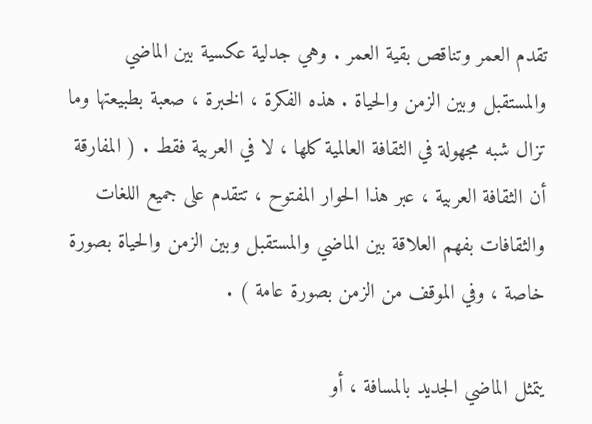تقدم العمر وتناقص بقية العمر . وهي جدلية عكسية بين الماضي والمستقبل وبين الزمن والحياة . هذه الفكرة ، الخبرة ، صعبة بطبيعتها وما تزال شبه مجهولة في الثقافة العالمية كلها ، لا في العربية فقط . ( المفارقة أن الثقافة العربية ، عبر هذا الحوار المفتوح ، تتقدم على جميع اللغات والثقافات بفهم العلاقة بين الماضي والمستقبل وبين الزمن والحياة بصورة خاصة ، وفي الموقف من الزمن بصورة عامة ) .

يتمثل الماضي الجديد بالمسافة ، أو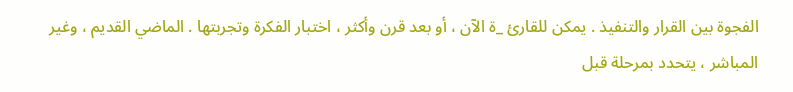الفجوة بين القرار والتنفيذ . يمكن للقارئ _ة الآن ، أو بعد قرن وأكثر ، اختبار الفكرة وتجربتها . الماضي القديم ، وغير المباشر ، يتحدد بمرحلة قبل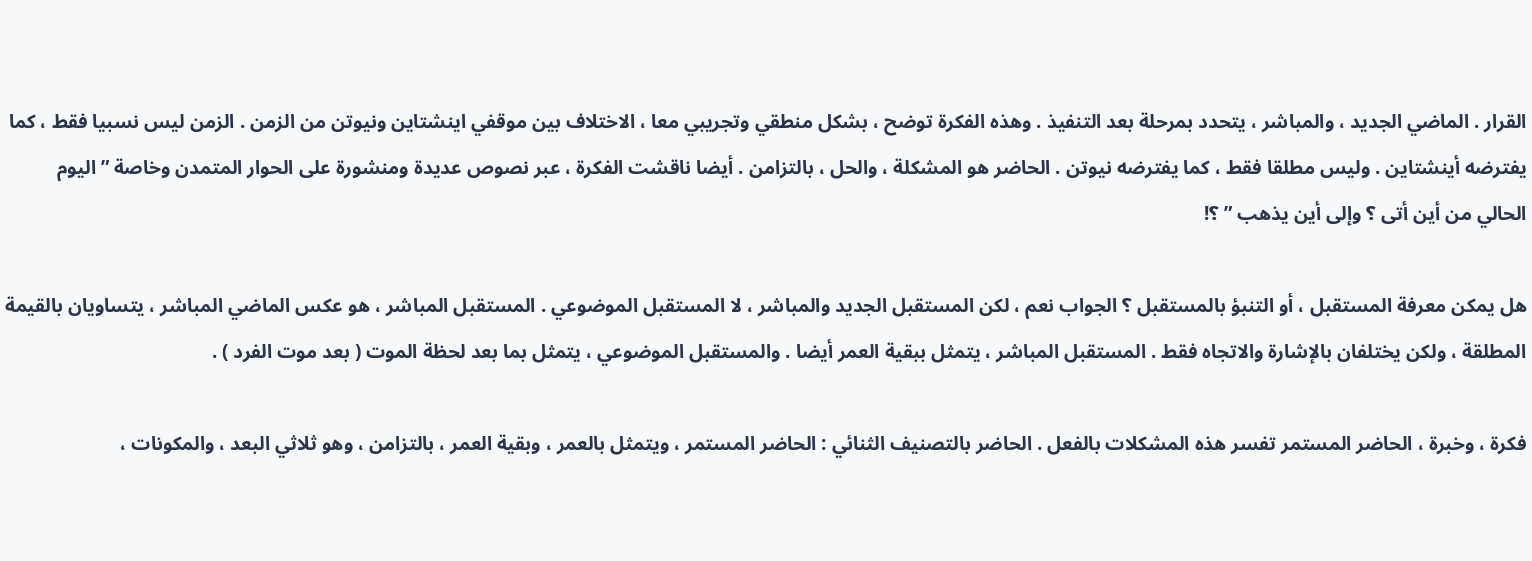القرار . الماضي الجديد ، والمباشر ، يتحدد بمرحلة بعد التنفيذ . وهذه الفكرة توضح ، بشكل منطقي وتجريبي معا ، الاختلاف بين موقفي اينشتاين ونيوتن من الزمن . الزمن ليس نسبيا فقط ، كما يفترضه أينشتاين . وليس مطلقا فقط ، كما يفترضه نيوتن . الحاضر هو المشكلة ، والحل ، بالتزامن . أيضا ناقشت الفكرة ، عبر نصوص عديدة ومنشورة على الحوار المتمدن وخاصة ” اليوم الحالي من أين أتى ؟ وإلى أين يذهب ” ؟!

هل يمكن معرفة المستقبل ، أو التنبؤ بالمستقبل ؟ الجواب نعم ، لكن المستقبل الجديد والمباشر ، لا المستقبل الموضوعي . المستقبل المباشر ، هو عكس الماضي المباشر ، يتساويان بالقيمة المطلقة ، ولكن يختلفان بالإشارة والاتجاه فقط . المستقبل المباشر ، يتمثل ببقية العمر أيضا . والمستقبل الموضوعي ، يتمثل بما بعد لحظة الموت ( بعد موت الفرد ) .

فكرة ، وخبرة ، الحاضر المستمر تفسر هذه المشكلات بالفعل . الحاضر بالتصنيف الثنائي : الحاضر المستمر ، ويتمثل بالعمر ، وبقية العمر ، بالتزامن ، وهو ثلاثي البعد ، والمكونات ،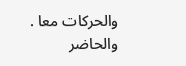والحركات معا . والحاضر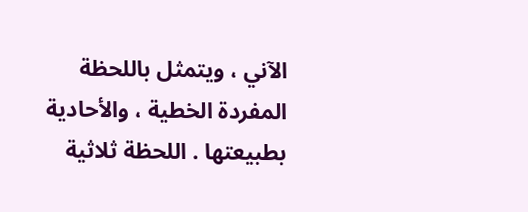الآني ، ويتمثل باللحظة المفردة الخطية ، والأحادية بطبيعتها . اللحظة ثلاثية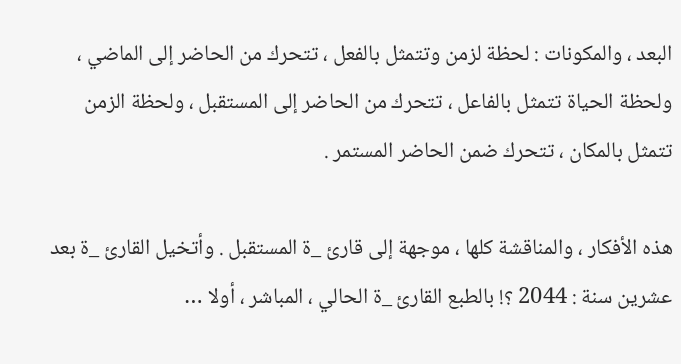البعد ، والمكونات : لحظة لزمن وتتمثل بالفعل ، تتحرك من الحاضر إلى الماضي ، ولحظة الحياة تتمثل بالفاعل ، تتحرك من الحاضر إلى المستقبل ، ولحظة الزمن تتمثل بالمكان ، تتحرك ضمن الحاضر المستمر .

هذه الأفكار ، والمناقشة كلها ، موجهة إلى قارئ _ة المستقبل . وأتخيل القارئ _ة بعد عشرين سنة : 2044 ؟! بالطبع القارئ _ة الحالي ، المباشر ، أولا …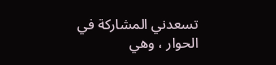تسعدني المشاركة في الحوار ، وهي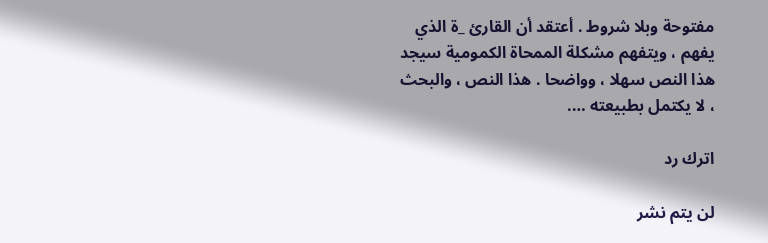مفتوحة وبلا شروط . أعتقد أن القارئ _ة الذي يفهم ، ويتفهم مشكلة الممحاة الكمومية سيجد هذا النص سهلا ، وواضحا . هذا النص ، والبحث ، لا يكتمل بطبيعته ….

اترك رد

لن يتم نشر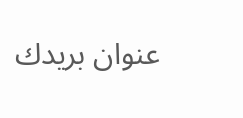عنوان بريدك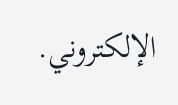الإلكتروني.